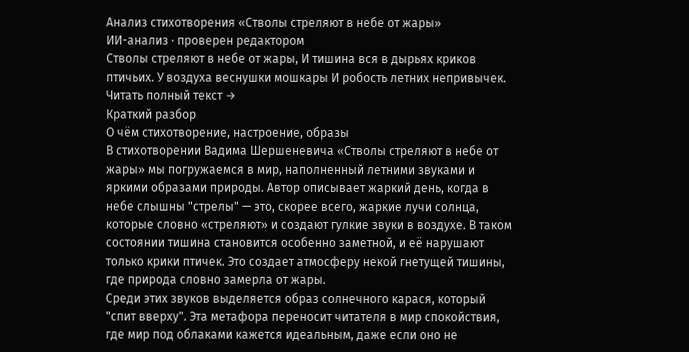Анализ стихотворения «Стволы стреляют в небе от жары»
ИИ-анализ · проверен редактором
Стволы стреляют в небе от жары, И тишина вся в дырьях криков птичьих. У воздуха веснушки мошкары И робость летних непривычек.
Читать полный текст →
Краткий разбор
О чём стихотворение, настроение, образы
В стихотворении Вадима Шершеневича «Стволы стреляют в небе от жары» мы погружаемся в мир, наполненный летними звуками и яркими образами природы. Автор описывает жаркий день, когда в небе слышны "стрелы" — это, скорее всего, жаркие лучи солнца, которые словно «стреляют» и создают гулкие звуки в воздухе. В таком состоянии тишина становится особенно заметной, и её нарушают только крики птичек. Это создает атмосферу некой гнетущей тишины, где природа словно замерла от жары.
Среди этих звуков выделяется образ солнечного карася, который "спит вверху". Эта метафора переносит читателя в мир спокойствия, где мир под облаками кажется идеальным, даже если оно не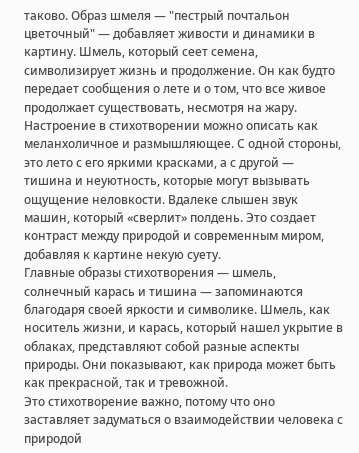таково. Образ шмеля — "пестрый почтальон цветочный" — добавляет живости и динамики в картину. Шмель, который сеет семена, символизирует жизнь и продолжение. Он как будто передает сообщения о лете и о том, что все живое продолжает существовать, несмотря на жару.
Настроение в стихотворении можно описать как меланхоличное и размышляющее. С одной стороны, это лето с его яркими красками, а с другой — тишина и неуютность, которые могут вызывать ощущение неловкости. Вдалеке слышен звук машин, который «сверлит» полдень. Это создает контраст между природой и современным миром, добавляя к картине некую суету.
Главные образы стихотворения — шмель, солнечный карась и тишина — запоминаются благодаря своей яркости и символике. Шмель, как носитель жизни, и карась, который нашел укрытие в облаках, представляют собой разные аспекты природы. Они показывают, как природа может быть как прекрасной, так и тревожной.
Это стихотворение важно, потому что оно заставляет задуматься о взаимодействии человека с природой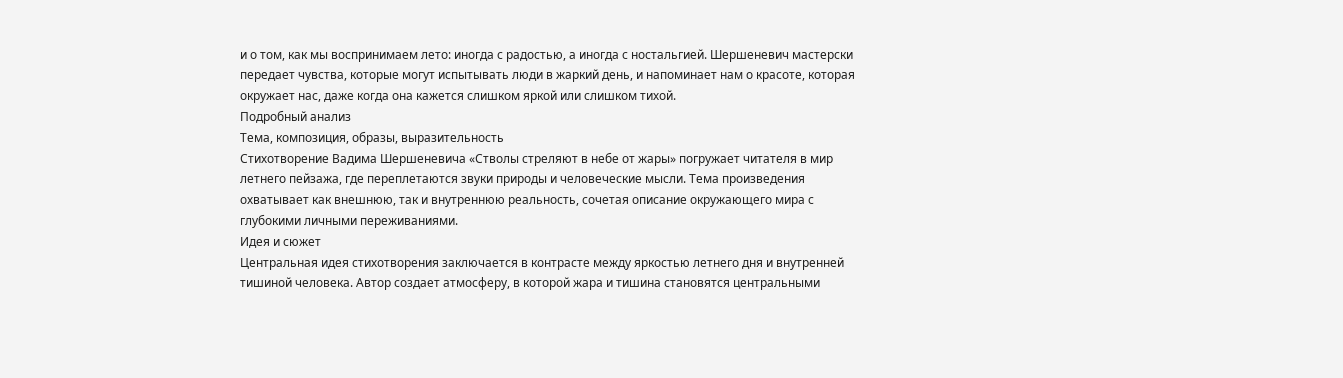и о том, как мы воспринимаем лето: иногда с радостью, а иногда с ностальгией. Шершеневич мастерски передает чувства, которые могут испытывать люди в жаркий день, и напоминает нам о красоте, которая окружает нас, даже когда она кажется слишком яркой или слишком тихой.
Подробный анализ
Тема, композиция, образы, выразительность
Стихотворение Вадима Шершеневича «Стволы стреляют в небе от жары» погружает читателя в мир летнего пейзажа, где переплетаются звуки природы и человеческие мысли. Тема произведения охватывает как внешнюю, так и внутреннюю реальность, сочетая описание окружающего мира с глубокими личными переживаниями.
Идея и сюжет
Центральная идея стихотворения заключается в контрасте между яркостью летнего дня и внутренней тишиной человека. Автор создает атмосферу, в которой жара и тишина становятся центральными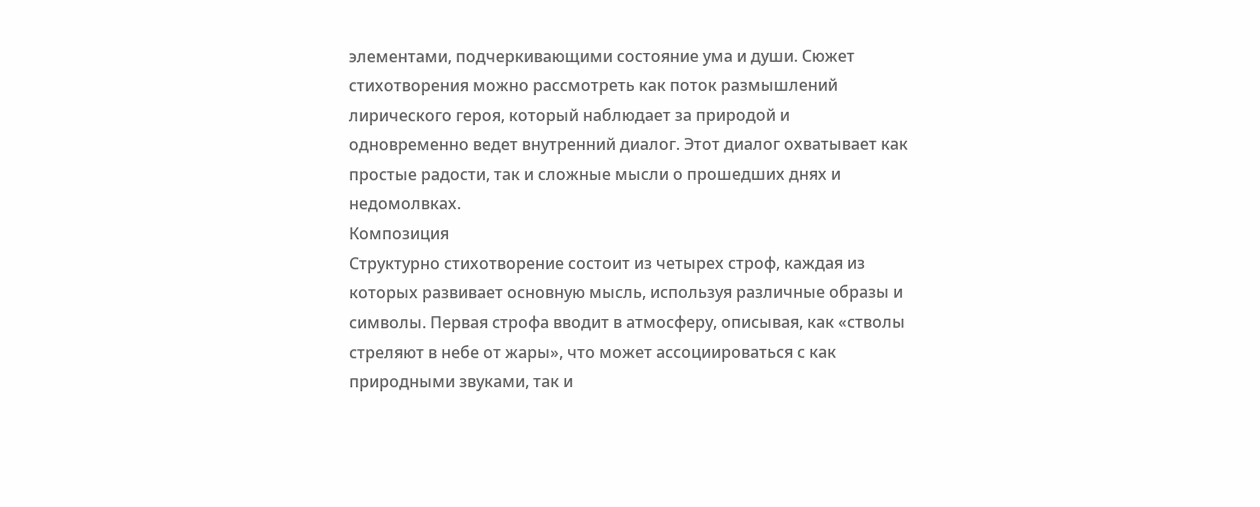элементами, подчеркивающими состояние ума и души. Сюжет стихотворения можно рассмотреть как поток размышлений лирического героя, который наблюдает за природой и одновременно ведет внутренний диалог. Этот диалог охватывает как простые радости, так и сложные мысли о прошедших днях и недомолвках.
Композиция
Структурно стихотворение состоит из четырех строф, каждая из которых развивает основную мысль, используя различные образы и символы. Первая строфа вводит в атмосферу, описывая, как «стволы стреляют в небе от жары», что может ассоциироваться с как природными звуками, так и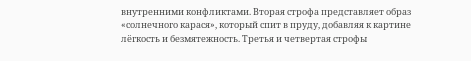внутренними конфликтами. Вторая строфа представляет образ «солнечного карася», который спит в пруду, добавляя к картине лёгкость и безмятежность. Третья и четвертая строфы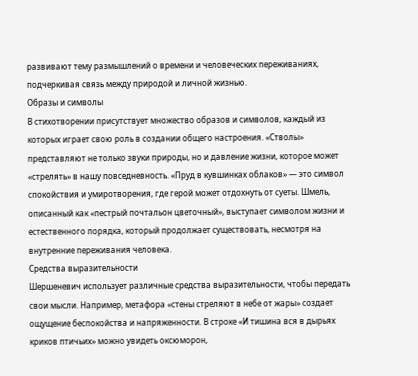развивают тему размышлений о времени и человеческих переживаниях, подчеркивая связь между природой и личной жизнью.
Образы и символы
В стихотворении присутствует множество образов и символов, каждый из которых играет свою роль в создании общего настроения. «Стволы» представляют не только звуки природы, но и давление жизни, которое может «стрелять» в нашу повседневность. «Пруд в кувшинках облаков» — это символ спокойствия и умиротворения, где герой может отдохнуть от суеты. Шмель, описанный как «пестрый почтальон цветочный», выступает символом жизни и естественного порядка, который продолжает существовать, несмотря на внутренние переживания человека.
Средства выразительности
Шершеневич использует различные средства выразительности, чтобы передать свои мысли. Например, метафора «стены стреляют в небе от жары» создает ощущение беспокойства и напряженности. В строке «И тишина вся в дырьях криков птичьих» можно увидеть оксюморон,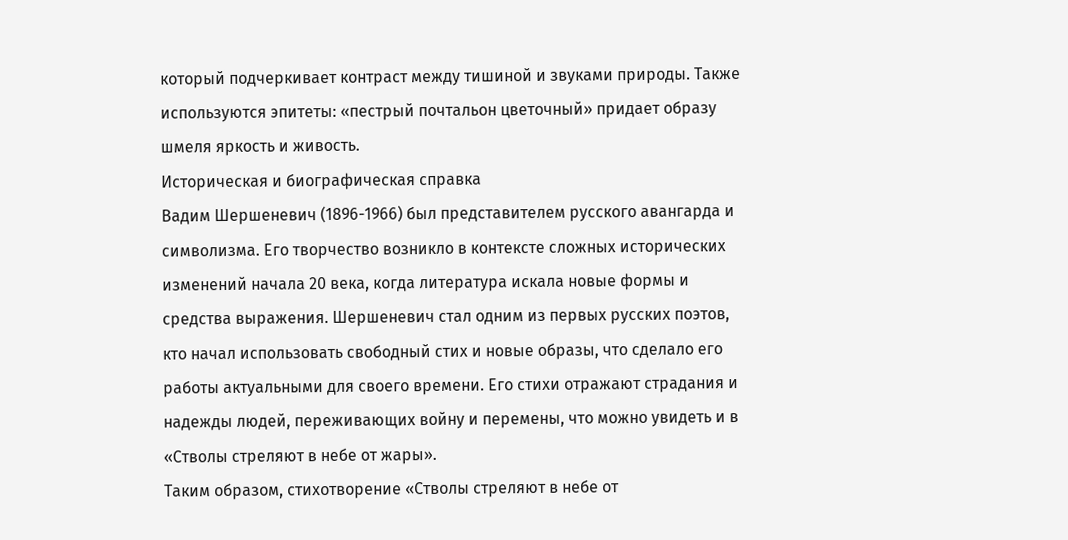который подчеркивает контраст между тишиной и звуками природы. Также используются эпитеты: «пестрый почтальон цветочный» придает образу шмеля яркость и живость.
Историческая и биографическая справка
Вадим Шершеневич (1896-1966) был представителем русского авангарда и символизма. Его творчество возникло в контексте сложных исторических изменений начала 20 века, когда литература искала новые формы и средства выражения. Шершеневич стал одним из первых русских поэтов, кто начал использовать свободный стих и новые образы, что сделало его работы актуальными для своего времени. Его стихи отражают страдания и надежды людей, переживающих войну и перемены, что можно увидеть и в «Стволы стреляют в небе от жары».
Таким образом, стихотворение «Стволы стреляют в небе от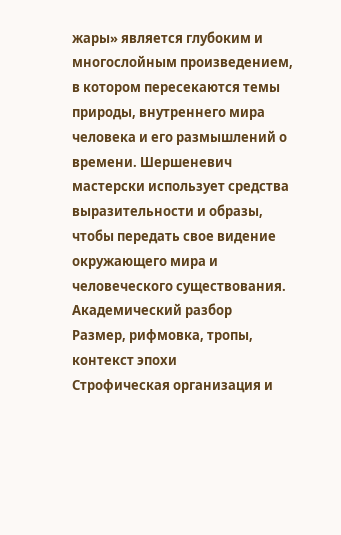жары» является глубоким и многослойным произведением, в котором пересекаются темы природы, внутреннего мира человека и его размышлений о времени. Шершеневич мастерски использует средства выразительности и образы, чтобы передать свое видение окружающего мира и человеческого существования.
Академический разбор
Размер, рифмовка, тропы, контекст эпохи
Строфическая организация и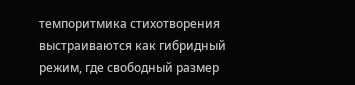темпоритмика стихотворения выстраиваются как гибридный режим, где свободный размер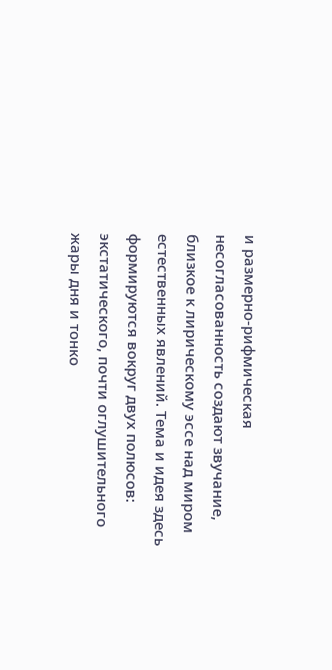и размерно-рифмическая несогласованность создают звучание, близкое к лирическому эссе над миром естественных явлений. Тема и идея здесь формируются вокруг двух полюсов: экстатического, почти оглушительного жары дня и тонко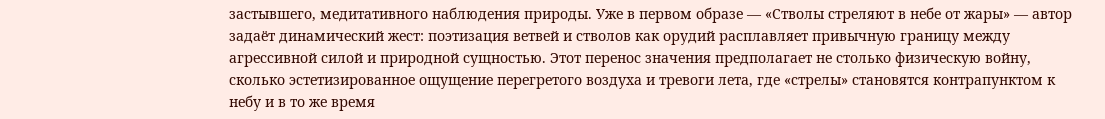застывшего, медитативного наблюдения природы. Уже в первом образе — «Стволы стреляют в небе от жары» — автор задаёт динамический жест: поэтизация ветвей и стволов как орудий расплавляет привычную границу между агрессивной силой и природной сущностью. Этот перенос значения предполагает не столько физическую войну, сколько эстетизированное ощущение перегретого воздуха и тревоги лета, где «стрелы» становятся контрапунктом к небу и в то же время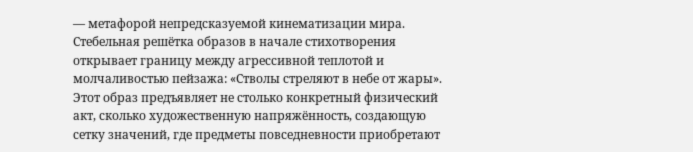— метафорой непредсказуемой кинематизации мира.
Стебельная решётка образов в начале стихотворения открывает границу между агрессивной теплотой и молчаливостью пейзажа: «Стволы стреляют в небе от жары». Этот образ предъявляет не столько конкретный физический акт, сколько художественную напряжённость, создающую сетку значений, где предметы повседневности приобретают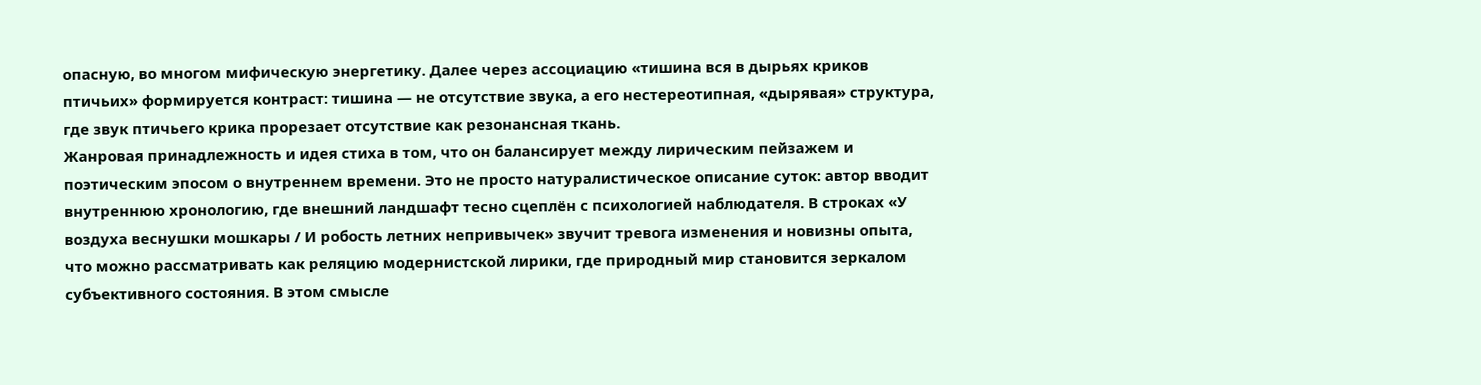опасную, во многом мифическую энергетику. Далее через ассоциацию «тишина вся в дырьях криков птичьих» формируется контраст: тишина — не отсутствие звука, а его нестереотипная, «дырявая» структура, где звук птичьего крика прорезает отсутствие как резонансная ткань.
Жанровая принадлежность и идея стиха в том, что он балансирует между лирическим пейзажем и поэтическим эпосом о внутреннем времени. Это не просто натуралистическое описание суток: автор вводит внутреннюю хронологию, где внешний ландшафт тесно сцеплён с психологией наблюдателя. В строках «У воздуха веснушки мошкары / И робость летних непривычек» звучит тревога изменения и новизны опыта, что можно рассматривать как реляцию модернистской лирики, где природный мир становится зеркалом субъективного состояния. В этом смысле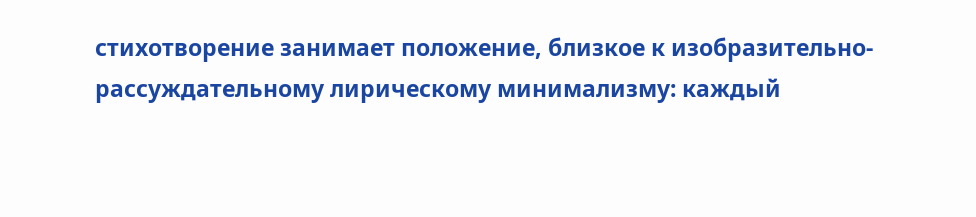стихотворение занимает положение, близкое к изобразительно-рассуждательному лирическому минимализму: каждый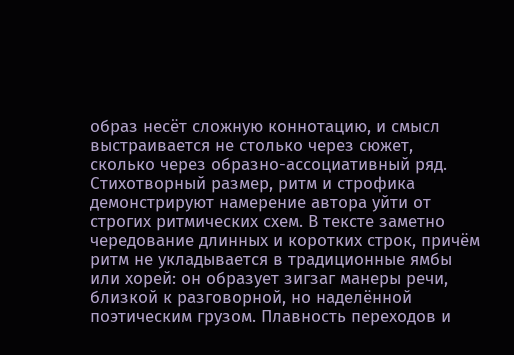образ несёт сложную коннотацию, и смысл выстраивается не столько через сюжет, сколько через образно-ассоциативный ряд.
Стихотворный размер, ритм и строфика демонстрируют намерение автора уйти от строгих ритмических схем. В тексте заметно чередование длинных и коротких строк, причём ритм не укладывается в традиционные ямбы или хорей: он образует зигзаг манеры речи, близкой к разговорной, но наделённой поэтическим грузом. Плавность переходов и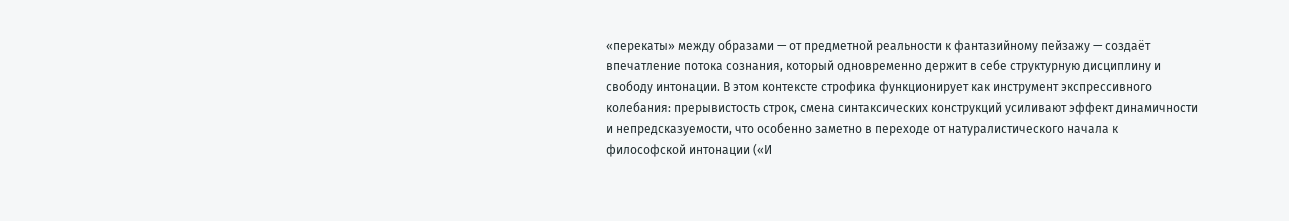«перекаты» между образами — от предметной реальности к фантазийному пейзажу — создаёт впечатление потока сознания, который одновременно держит в себе структурную дисциплину и свободу интонации. В этом контексте строфика функционирует как инструмент экспрессивного колебания: прерывистость строк, смена синтаксических конструкций усиливают эффект динамичности и непредсказуемости, что особенно заметно в переходе от натуралистического начала к философской интонации («И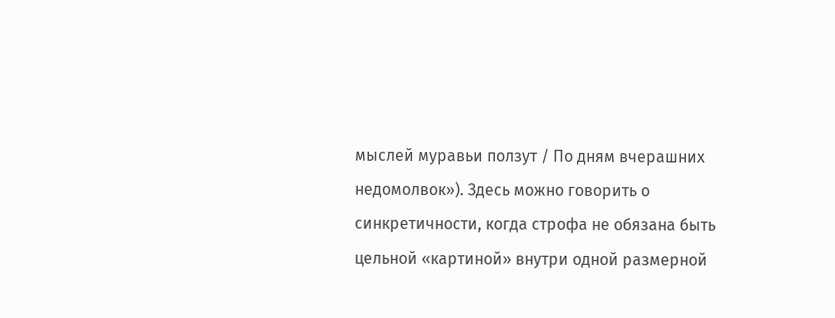мыслей муравьи ползут / По дням вчерашних недомолвок»). Здесь можно говорить о синкретичности, когда строфа не обязана быть цельной «картиной» внутри одной размерной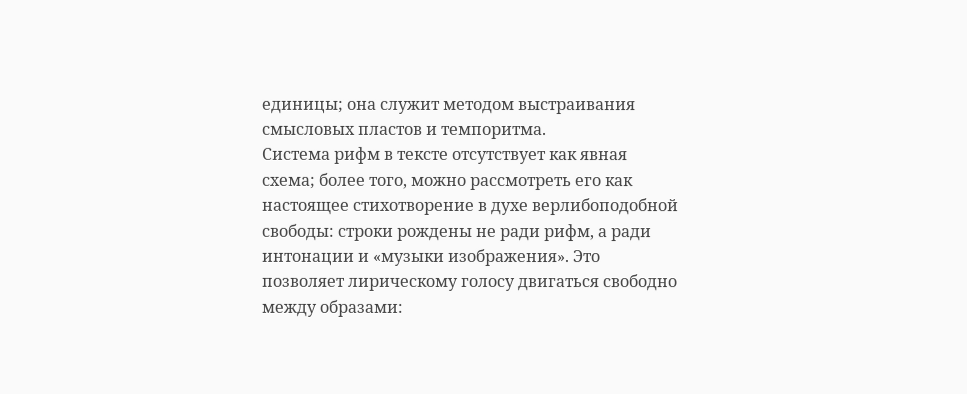единицы; она служит методом выстраивания смысловых пластов и темпоритма.
Система рифм в тексте отсутствует как явная схема; более того, можно рассмотреть его как настоящее стихотворение в духе верлибоподобной свободы: строки рождены не ради рифм, а ради интонации и «музыки изображения». Это позволяет лирическому голосу двигаться свободно между образами: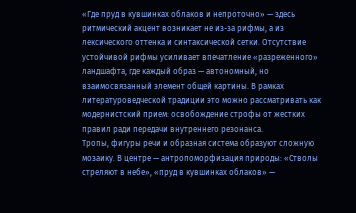«Где пруд в кувшинках облаков и непроточно» — здесь ритмический акцент возникает не из-за рифмы, а из лексического оттенка и синтаксической сетки. Отсутствие устойчивой рифмы усиливает впечатление «разреженного» ландшафта, где каждый образ — автономный, но взаимосвязанный элемент общей картины. В рамках литературоведческой традиции это можно рассматривать как модернистский прием: освобождение строфы от жестких правил ради передачи внутреннего резонанса.
Тропы, фигуры речи и образная система образуют сложную мозаику. В центре — антропоморфизация природы: «Стволы стреляют в небе», «пруд в кувшинках облаков» —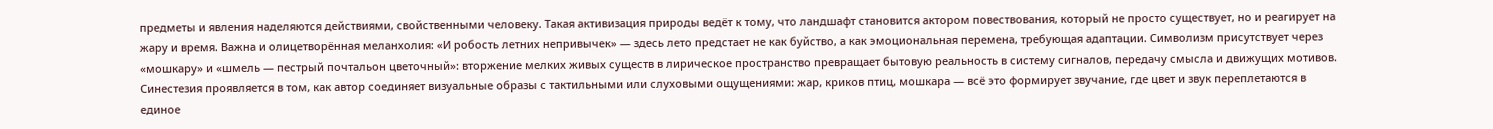предметы и явления наделяются действиями, свойственными человеку. Такая активизация природы ведёт к тому, что ландшафт становится актором повествования, который не просто существует, но и реагирует на жару и время. Важна и олицетворённая меланхолия: «И робость летних непривычек» — здесь лето предстает не как буйство, а как эмоциональная перемена, требующая адаптации. Символизм присутствует через «мошкару» и «шмель — пестрый почтальон цветочный»: вторжение мелких живых существ в лирическое пространство превращает бытовую реальность в систему сигналов, передачу смысла и движущих мотивов. Синестезия проявляется в том, как автор соединяет визуальные образы с тактильными или слуховыми ощущениями: жар, криков птиц, мошкара — всё это формирует звучание, где цвет и звук переплетаются в единое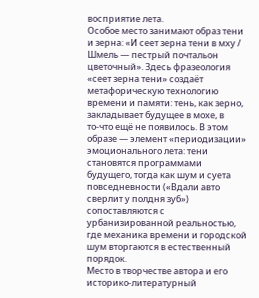восприятие лета.
Особое место занимают образ тени и зерна: «И сеет зерна тени в мху / Шмель — пестрый почтальон цветочный». Здесь фразеология «сеет зерна тени» создаёт метафорическую технологию времени и памяти: тень, как зерно, закладывает будущее в мохе, в то‑что ещё не появилось. В этом образе — элемент «периодизации» эмоционального лета: тени становятся программами будущего, тогда как шум и суета повседневности («Вдали авто сверлит у полдня зуб») сопоставляются с урбанизированной реальностью, где механика времени и городской шум вторгаются в естественный порядок.
Место в творчестве автора и его историко-литературный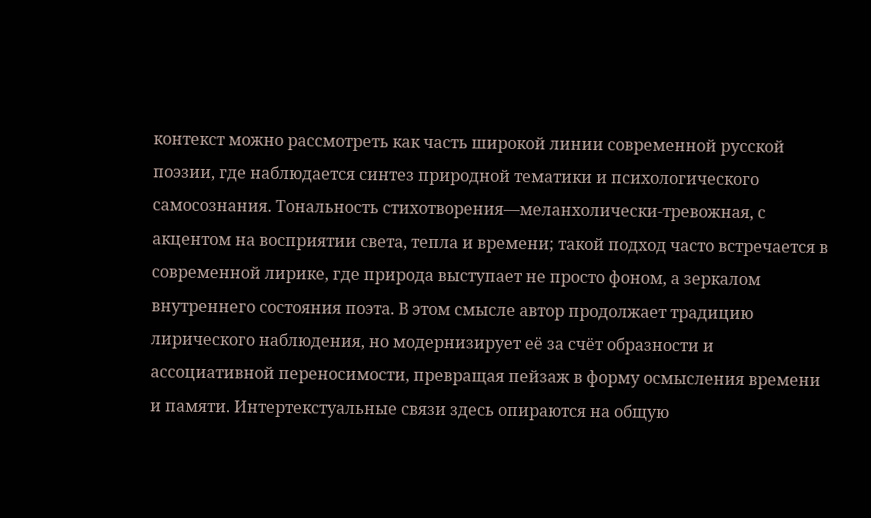контекст можно рассмотреть как часть широкой линии современной русской поэзии, где наблюдается синтез природной тематики и психологического самосознания. Тональность стихотворения—меланхолически-тревожная, с акцентом на восприятии света, тепла и времени; такой подход часто встречается в современной лирике, где природа выступает не просто фоном, а зеркалом внутреннего состояния поэта. В этом смысле автор продолжает традицию лирического наблюдения, но модернизирует её за счёт образности и ассоциативной переносимости, превращая пейзаж в форму осмысления времени и памяти. Интертекстуальные связи здесь опираются на общую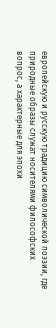европейскую и русскую традицию символической поэзии, где природные образы служат носителями философских вопрос, а характерные для эпохи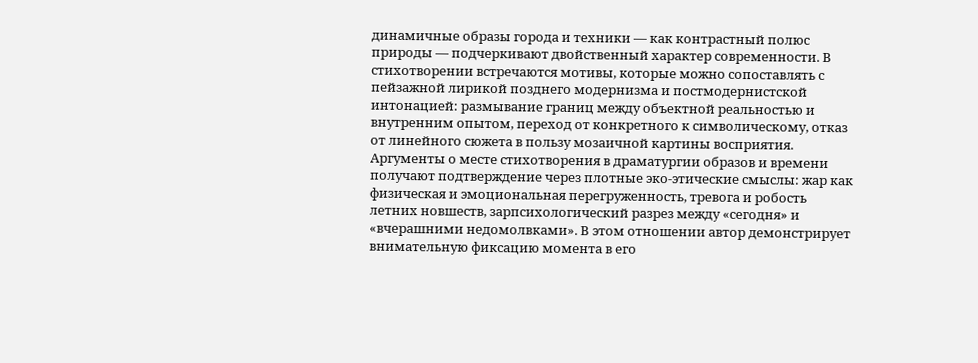динамичные образы города и техники — как контрастный полюс природы — подчеркивают двойственный характер современности. В стихотворении встречаются мотивы, которые можно сопоставлять с пейзажной лирикой позднего модернизма и постмодернистской интонацией: размывание границ между объектной реальностью и внутренним опытом, переход от конкретного к символическому, отказ от линейного сюжета в пользу мозаичной картины восприятия.
Аргументы о месте стихотворения в драматургии образов и времени получают подтверждение через плотные эко-этические смыслы: жар как физическая и эмоциональная перегруженность, тревога и робость летних новшеств, зарпсихологический разрез между «сегодня» и «вчерашними недомолвками». В этом отношении автор демонстрирует внимательную фиксацию момента в его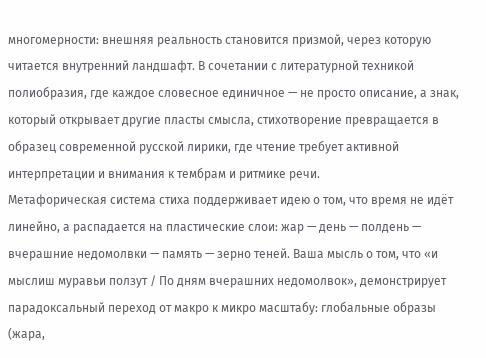многомерности: внешняя реальность становится призмой, через которую читается внутренний ландшафт. В сочетании с литературной техникой полиобразия, где каждое словесное единичное — не просто описание, а знак, который открывает другие пласты смысла, стихотворение превращается в образец современной русской лирики, где чтение требует активной интерпретации и внимания к тембрам и ритмике речи.
Метафорическая система стиха поддерживает идею о том, что время не идёт линейно, а распадается на пластические слои: жар — день — полдень — вчерашние недомолвки — память — зерно теней. Ваша мысль о том, что «и мыслиш муравьи ползут / По дням вчерашних недомолвок», демонстрирует парадоксальный переход от макро к микро масштабу: глобальные образы (жара,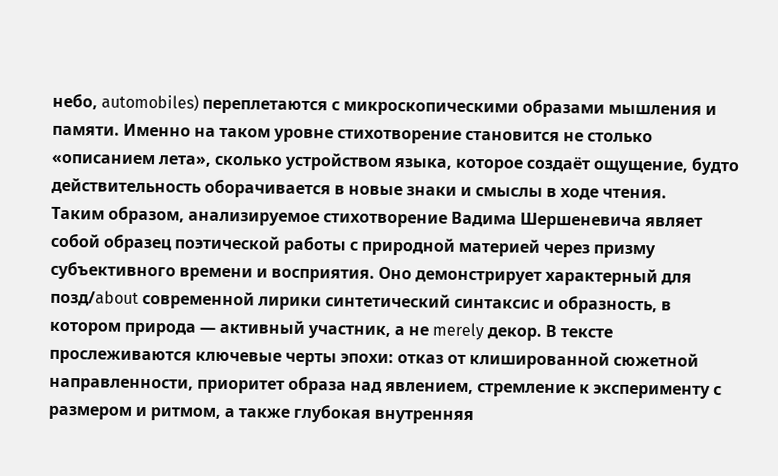небо, automobiles) переплетаются с микроскопическими образами мышления и памяти. Именно на таком уровне стихотворение становится не столько «описанием лета», сколько устройством языка, которое создаёт ощущение, будто действительность оборачивается в новые знаки и смыслы в ходе чтения.
Таким образом, анализируемое стихотворение Вадима Шершеневича являет собой образец поэтической работы с природной материей через призму субъективного времени и восприятия. Оно демонстрирует характерный для позд/about современной лирики синтетический синтаксис и образность, в котором природа — активный участник, а не merely декор. В тексте прослеживаются ключевые черты эпохи: отказ от клишированной сюжетной направленности, приоритет образа над явлением, стремление к эксперименту с размером и ритмом, а также глубокая внутренняя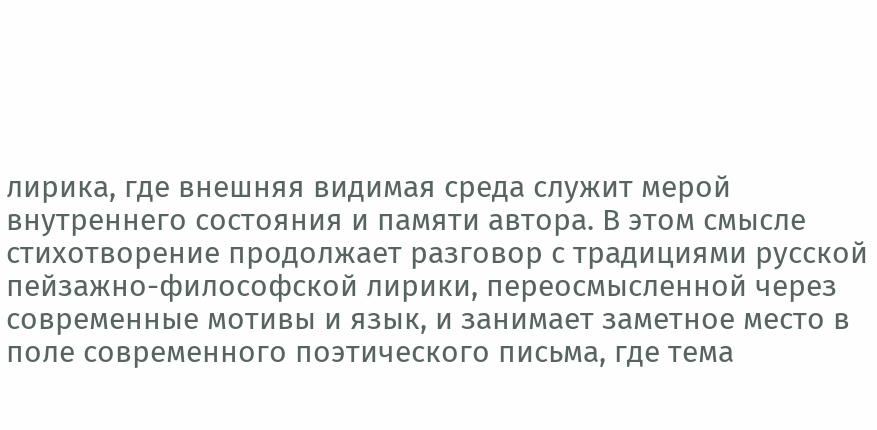лирика, где внешняя видимая среда служит мерой внутреннего состояния и памяти автора. В этом смысле стихотворение продолжает разговор с традициями русской пейзажно-философской лирики, переосмысленной через современные мотивы и язык, и занимает заметное место в поле современного поэтического письма, где тема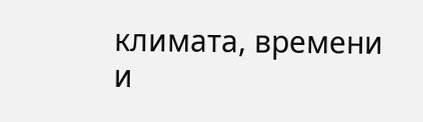климата, времени и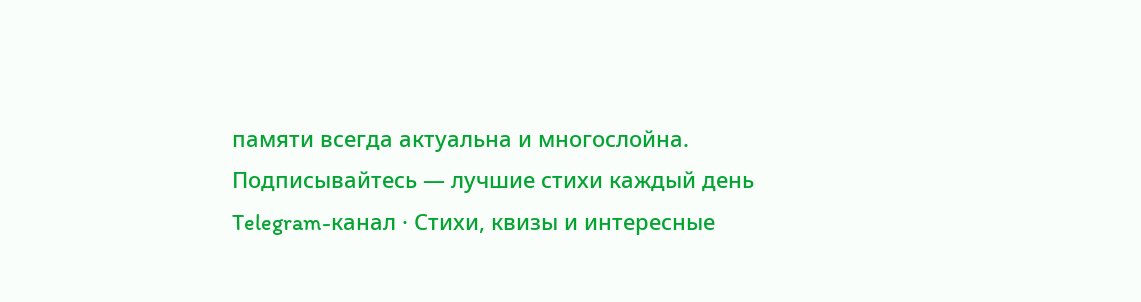памяти всегда актуальна и многослойна.
Подписывайтесь — лучшие стихи каждый день
Telegram-канал · Стихи, квизы и интересные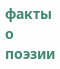факты о поэзии